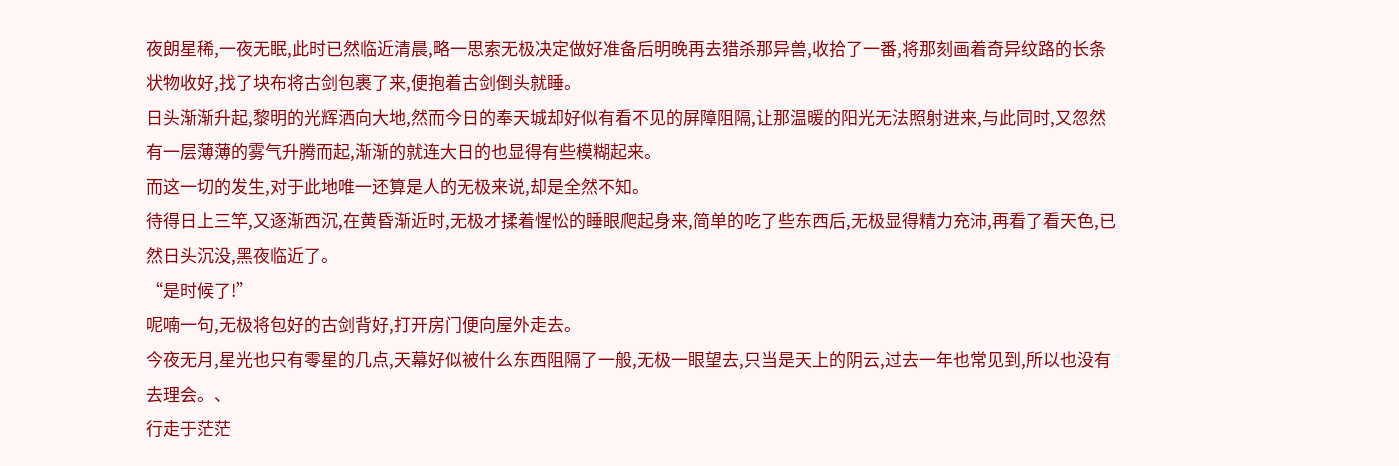夜朗星稀,一夜无眠,此时已然临近清晨,略一思索无极决定做好准备后明晚再去猎杀那异兽,收拾了一番,将那刻画着奇异纹路的长条状物收好,找了块布将古剑包裹了来,便抱着古剑倒头就睡。
日头渐渐升起,黎明的光辉洒向大地,然而今日的奉天城却好似有看不见的屏障阻隔,让那温暖的阳光无法照射进来,与此同时,又忽然有一层薄薄的雾气升腾而起,渐渐的就连大日的也显得有些模糊起来。
而这一切的发生,对于此地唯一还算是人的无极来说,却是全然不知。
待得日上三竿,又逐渐西沉,在黄昏渐近时,无极才揉着惺忪的睡眼爬起身来,简单的吃了些东西后,无极显得精力充沛,再看了看天色,已然日头沉没,黑夜临近了。
“是时候了!”
呢喃一句,无极将包好的古剑背好,打开房门便向屋外走去。
今夜无月,星光也只有零星的几点,天幕好似被什么东西阻隔了一般,无极一眼望去,只当是天上的阴云,过去一年也常见到,所以也没有去理会。、
行走于茫茫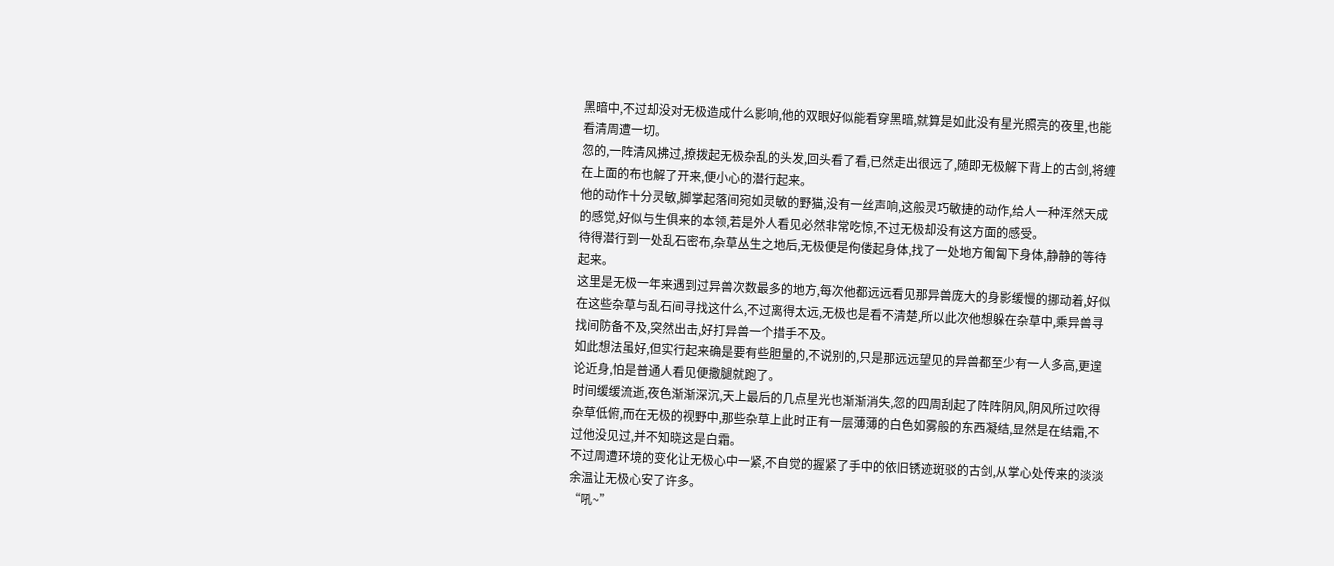黑暗中,不过却没对无极造成什么影响,他的双眼好似能看穿黑暗,就算是如此没有星光照亮的夜里,也能看清周遭一切。
忽的,一阵清风拂过,撩拨起无极杂乱的头发,回头看了看,已然走出很远了,随即无极解下背上的古剑,将缠在上面的布也解了开来,便小心的潜行起来。
他的动作十分灵敏,脚掌起落间宛如灵敏的野猫,没有一丝声响,这般灵巧敏捷的动作,给人一种浑然天成的感觉,好似与生俱来的本领,若是外人看见必然非常吃惊,不过无极却没有这方面的感受。
待得潜行到一处乱石密布,杂草丛生之地后,无极便是佝偻起身体,找了一处地方匍匐下身体,静静的等待起来。
这里是无极一年来遇到过异兽次数最多的地方,每次他都远远看见那异兽庞大的身影缓慢的挪动着,好似在这些杂草与乱石间寻找这什么,不过离得太远,无极也是看不清楚,所以此次他想躲在杂草中,乘异兽寻找间防备不及,突然出击,好打异兽一个措手不及。
如此想法虽好,但实行起来确是要有些胆量的,不说别的,只是那远远望见的异兽都至少有一人多高,更遑论近身,怕是普通人看见便撒腿就跑了。
时间缓缓流逝,夜色渐渐深沉,天上最后的几点星光也渐渐消失,忽的四周刮起了阵阵阴风,阴风所过吹得杂草低俯,而在无极的视野中,那些杂草上此时正有一层薄薄的白色如雾般的东西凝结,显然是在结霜,不过他没见过,并不知晓这是白霜。
不过周遭环境的变化让无极心中一紧,不自觉的握紧了手中的依旧锈迹斑驳的古剑,从掌心处传来的淡淡余温让无极心安了许多。
“吼~”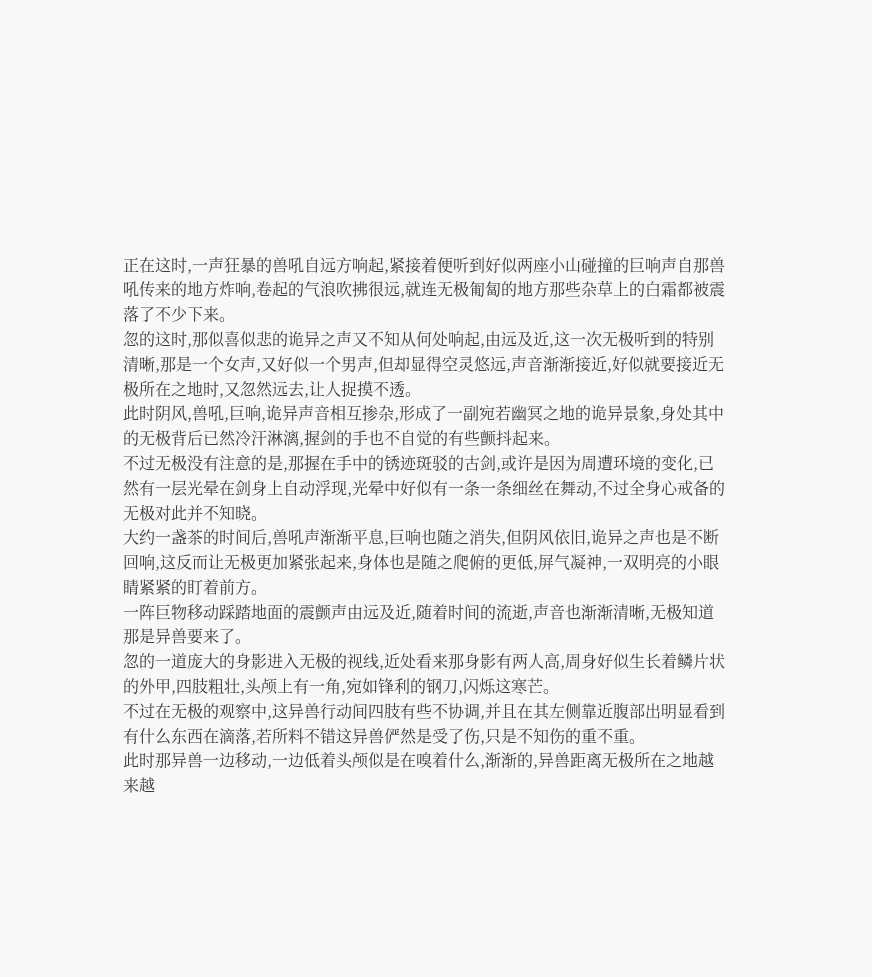正在这时,一声狂暴的兽吼自远方响起,紧接着便听到好似两座小山碰撞的巨响声自那兽吼传来的地方炸响,卷起的气浪吹拂很远,就连无极匍匐的地方那些杂草上的白霜都被震落了不少下来。
忽的这时,那似喜似悲的诡异之声又不知从何处响起,由远及近,这一次无极听到的特别清晰,那是一个女声,又好似一个男声,但却显得空灵悠远,声音渐渐接近,好似就要接近无极所在之地时,又忽然远去,让人捉摸不透。
此时阴风,兽吼,巨响,诡异声音相互掺杂,形成了一副宛若幽冥之地的诡异景象,身处其中的无极背后已然冷汗淋漓,握剑的手也不自觉的有些颤抖起来。
不过无极没有注意的是,那握在手中的锈迹斑驳的古剑,或许是因为周遭环境的变化,已然有一层光晕在剑身上自动浮现,光晕中好似有一条一条细丝在舞动,不过全身心戒备的无极对此并不知晓。
大约一盏茶的时间后,兽吼声渐渐平息,巨响也随之消失,但阴风依旧,诡异之声也是不断回响,这反而让无极更加紧张起来,身体也是随之爬俯的更低,屏气凝神,一双明亮的小眼睛紧紧的盯着前方。
一阵巨物移动踩踏地面的震颤声由远及近,随着时间的流逝,声音也渐渐清晰,无极知道那是异兽要来了。
忽的一道庞大的身影进入无极的视线,近处看来那身影有两人高,周身好似生长着鳞片状的外甲,四肢粗壮,头颅上有一角,宛如锋利的钢刀,闪烁这寒芒。
不过在无极的观察中,这异兽行动间四肢有些不协调,并且在其左侧靠近腹部出明显看到有什么东西在滴落,若所料不错这异兽俨然是受了伤,只是不知伤的重不重。
此时那异兽一边移动,一边低着头颅似是在嗅着什么,渐渐的,异兽距离无极所在之地越来越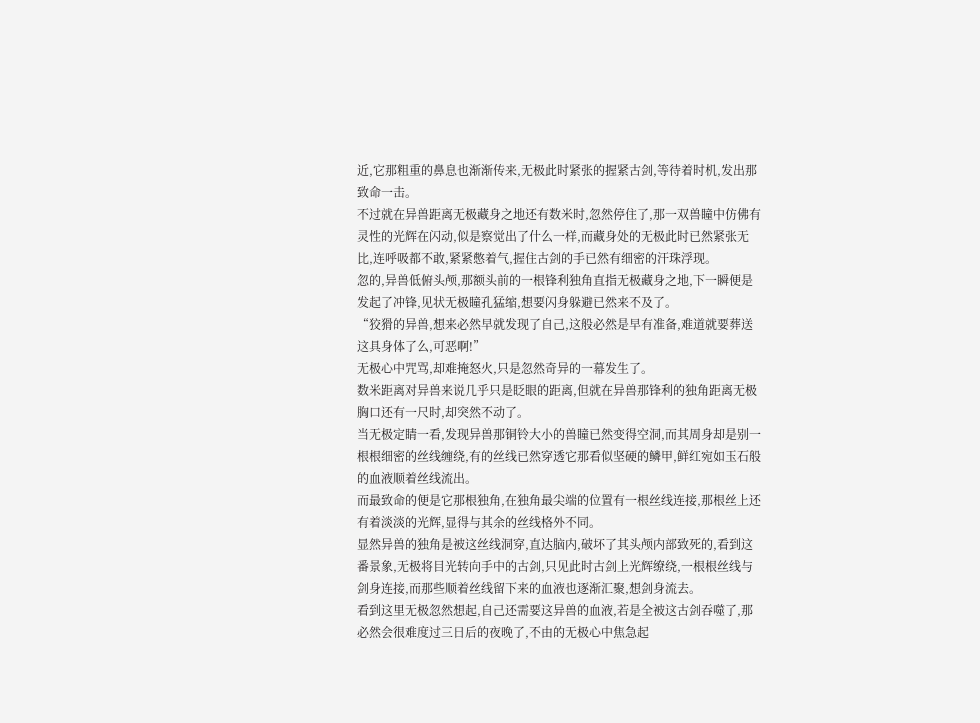近,它那粗重的鼻息也渐渐传来,无极此时紧张的握紧古剑,等待着时机,发出那致命一击。
不过就在异兽距离无极藏身之地还有数米时,忽然停住了,那一双兽瞳中仿佛有灵性的光辉在闪动,似是察觉出了什么一样,而藏身处的无极此时已然紧张无比,连呼吸都不敢,紧紧憋着气,握住古剑的手已然有细密的汗珠浮现。
忽的,异兽低俯头颅,那额头前的一根锋利独角直指无极藏身之地,下一瞬便是发起了冲锋,见状无极瞳孔猛缩,想要闪身躲避已然来不及了。
“狡猾的异兽,想来必然早就发现了自己,这般必然是早有准备,难道就要葬送这具身体了么,可恶啊!”
无极心中咒骂,却难掩怒火,只是忽然奇异的一幕发生了。
数米距离对异兽来说几乎只是眨眼的距离,但就在异兽那锋利的独角距离无极胸口还有一尺时,却突然不动了。
当无极定睛一看,发现异兽那铜铃大小的兽瞳已然变得空洞,而其周身却是别一根根细密的丝线缠绕,有的丝线已然穿透它那看似坚硬的鳞甲,鲜红宛如玉石般的血液顺着丝线流出。
而最致命的便是它那根独角,在独角最尖端的位置有一根丝线连接,那根丝上还有着淡淡的光辉,显得与其余的丝线格外不同。
显然异兽的独角是被这丝线洞穿,直达脑内,破坏了其头颅内部致死的,看到这番景象,无极将目光转向手中的古剑,只见此时古剑上光辉缭绕,一根根丝线与剑身连接,而那些顺着丝线留下来的血液也逐渐汇聚,想剑身流去。
看到这里无极忽然想起,自己还需要这异兽的血液,若是全被这古剑吞噬了,那必然会很难度过三日后的夜晚了,不由的无极心中焦急起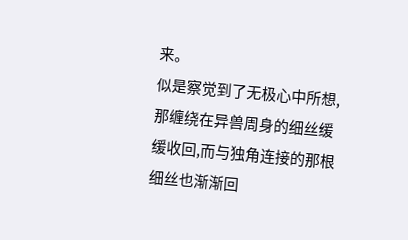来。
似是察觉到了无极心中所想,那缠绕在异兽周身的细丝缓缓收回,而与独角连接的那根细丝也渐渐回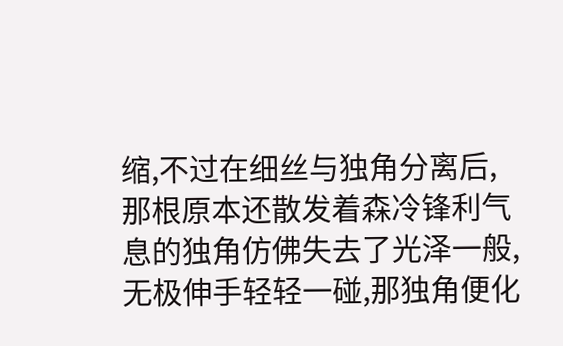缩,不过在细丝与独角分离后,那根原本还散发着森冷锋利气息的独角仿佛失去了光泽一般,无极伸手轻轻一碰,那独角便化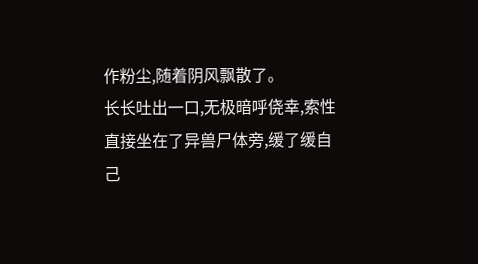作粉尘,随着阴风飘散了。
长长吐出一口,无极暗呼侥幸,索性直接坐在了异兽尸体旁,缓了缓自己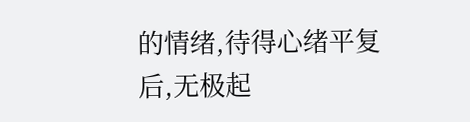的情绪,待得心绪平复后,无极起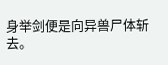身举剑便是向异兽尸体斩去。